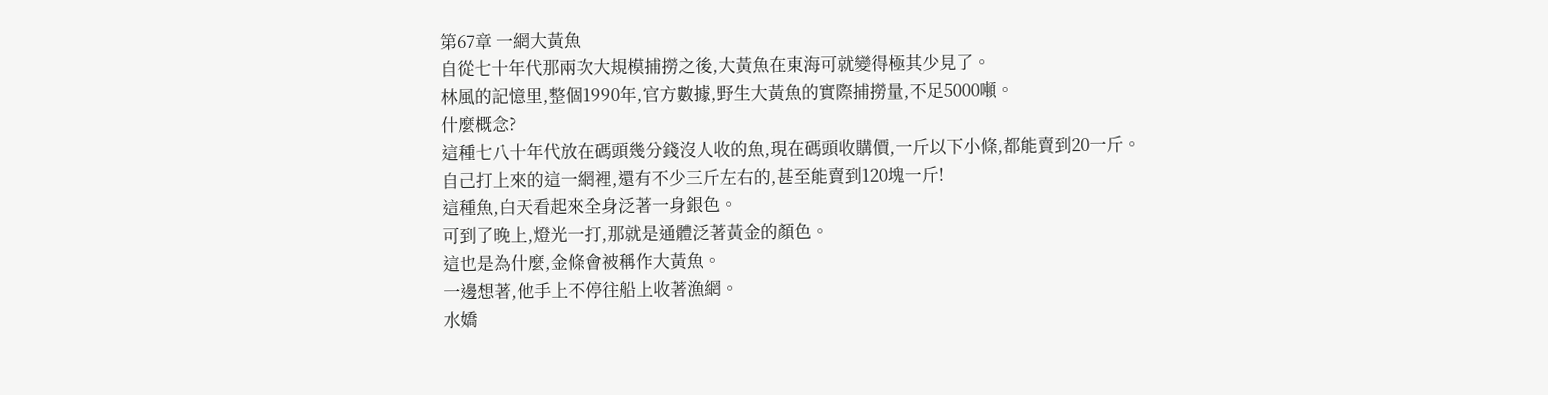第67章 一網大黃魚
自從七十年代那兩次大規模捕撈之後,大黃魚在東海可就變得極其少見了。
林風的記憶里,整個1990年,官方數據,野生大黃魚的實際捕撈量,不足5000噸。
什麼概念?
這種七八十年代放在碼頭幾分錢沒人收的魚,現在碼頭收購價,一斤以下小條,都能賣到20一斤。
自己打上來的這一網裡,還有不少三斤左右的,甚至能賣到120塊一斤!
這種魚,白天看起來全身泛著一身銀色。
可到了晚上,燈光一打,那就是通體泛著黃金的顏色。
這也是為什麼,金條會被稱作大黃魚。
一邊想著,他手上不停往船上收著漁網。
水嬌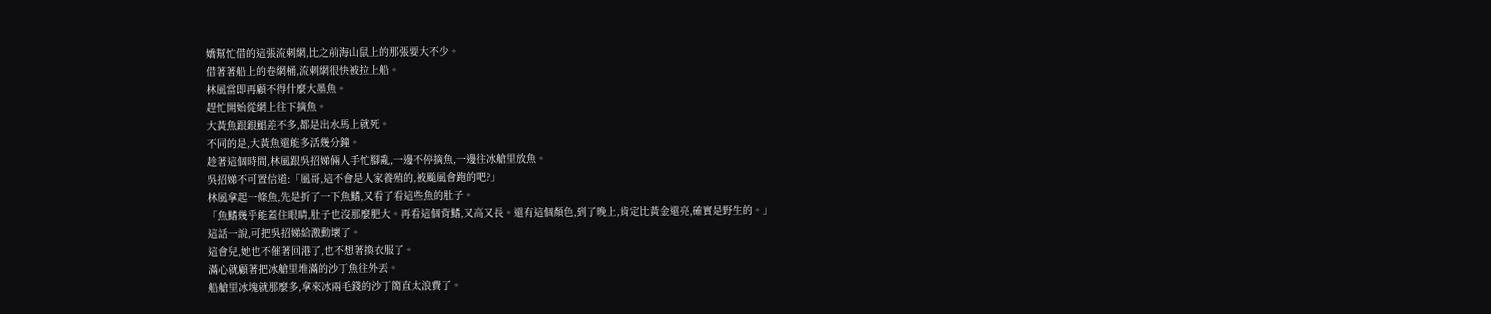嬌幫忙借的這張流刺網,比之前海山鼠上的那張要大不少。
借著著船上的卷網桶,流刺網很快被拉上船。
林風當即再顧不得什麼大墨魚。
趕忙開始從網上往下摘魚。
大黃魚跟銀鯧差不多,都是出水馬上就死。
不同的是,大黃魚還能多活幾分鐘。
趁著這個時間,林風跟吳招娣倆人手忙腳亂,一邊不停摘魚,一邊往冰艙里放魚。
吳招娣不可置信道:「風哥,這不會是人家養殖的,被颱風會跑的吧?」
林風拿起一條魚,先是折了一下魚鰭,又看了看這些魚的肚子。
「魚鰭幾乎能蓋住眼睛,肚子也沒那麼肥大。再看這個背鰭,又高又長。還有這個顏色,到了晚上,肯定比黃金還亮,確實是野生的。」
這話一說,可把吳招娣給激動壞了。
這會兒,她也不催著回港了,也不想著換衣服了。
滿心就顧著把冰艙里堆滿的沙丁魚往外丟。
船艙里冰塊就那麼多,拿來冰兩毛錢的沙丁簡直太浪費了。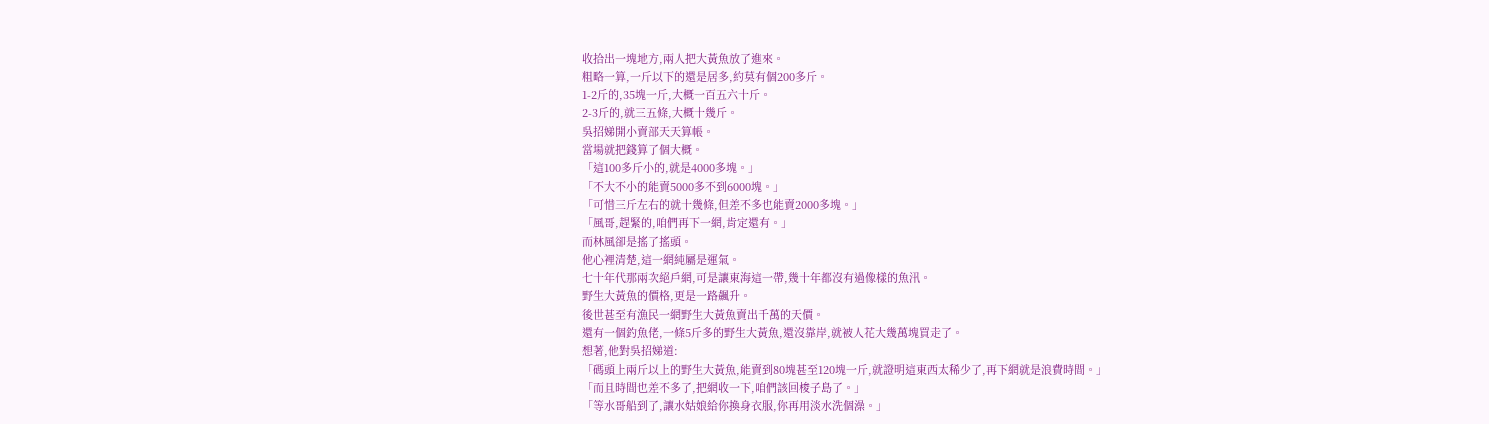收拾出一塊地方,兩人把大黃魚放了進來。
粗略一算,一斤以下的還是居多,約莫有個200多斤。
1-2斤的,35塊一斤,大概一百五六十斤。
2-3斤的,就三五條,大概十幾斤。
吳招娣開小賣部天天算帳。
當場就把錢算了個大概。
「這100多斤小的,就是4000多塊。」
「不大不小的能賣5000多不到6000塊。」
「可惜三斤左右的就十幾條,但差不多也能賣2000多塊。」
「風哥,趕緊的,咱們再下一網,肯定還有。」
而林風卻是搖了搖頭。
他心裡清楚,這一網純屬是運氣。
七十年代那兩次絕戶網,可是讓東海這一帶,幾十年都沒有過像樣的魚汛。
野生大黃魚的價格,更是一路飆升。
後世甚至有漁民一網野生大黃魚賣出千萬的天價。
還有一個釣魚佬,一條5斤多的野生大黃魚,還沒靠岸,就被人花大幾萬塊買走了。
想著,他對吳招娣道:
「碼頭上兩斤以上的野生大黃魚,能賣到80塊甚至120塊一斤,就證明這東西太稀少了,再下網就是浪費時間。」
「而且時間也差不多了,把網收一下,咱們該回梭子島了。」
「等水哥船到了,讓水姑娘給你換身衣服,你再用淡水洗個澡。」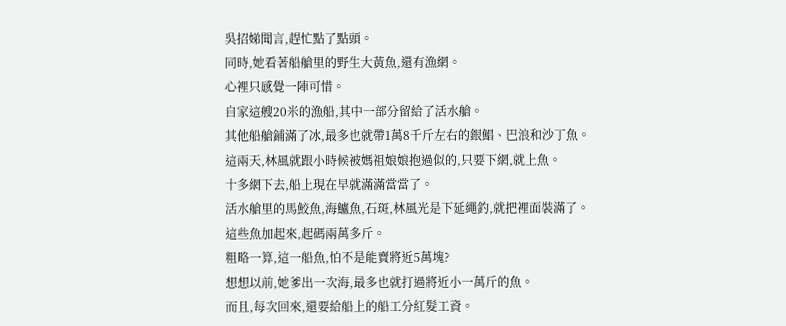吳招娣聞言,趕忙點了點頭。
同時,她看著船艙里的野生大黃魚,還有漁網。
心裡只感覺一陣可惜。
自家這艘20米的漁船,其中一部分留給了活水艙。
其他船艙鋪滿了冰,最多也就帶1萬8千斤左右的銀鯧、巴浪和沙丁魚。
這兩天,林風就跟小時候被媽祖娘娘抱過似的,只要下網,就上魚。
十多網下去,船上現在早就滿滿當當了。
活水艙里的馬鮫魚,海鱸魚,石斑,林風光是下延繩釣,就把裡面裝滿了。
這些魚加起來,起碼兩萬多斤。
粗略一算,這一船魚,怕不是能賣將近5萬塊?
想想以前,她爹出一次海,最多也就打過將近小一萬斤的魚。
而且,每次回來,還要給船上的船工分紅髮工資。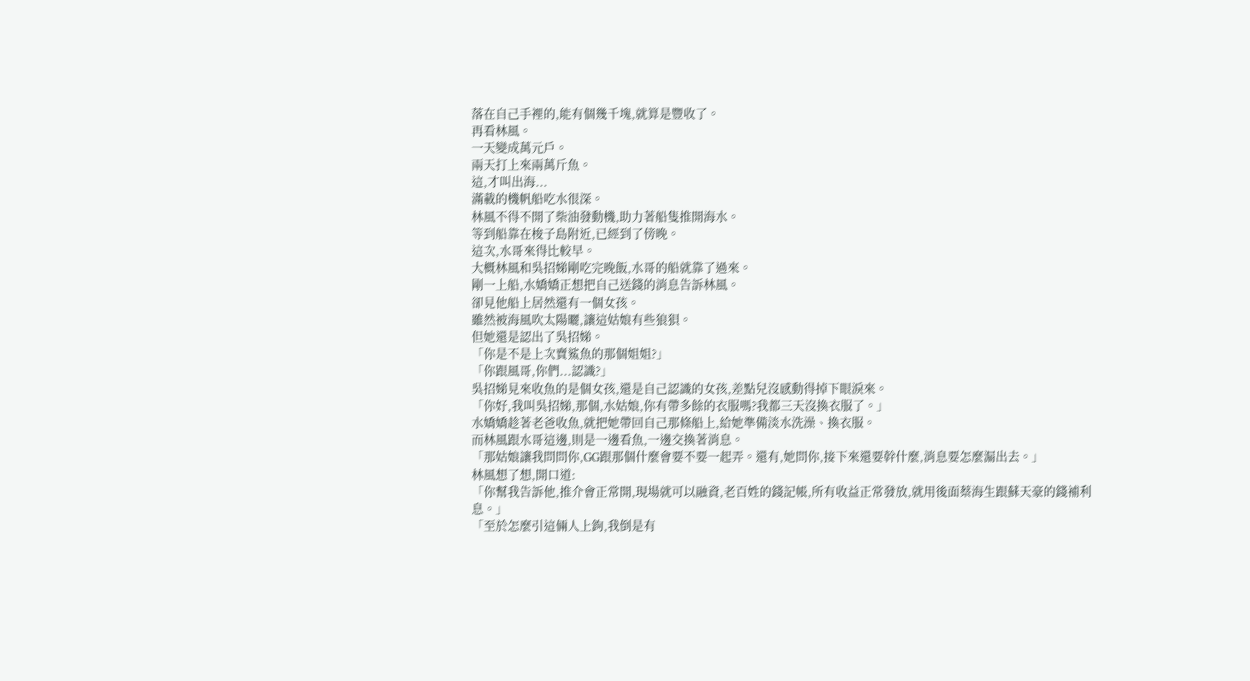落在自己手裡的,能有個幾千塊,就算是豐收了。
再看林風。
一天變成萬元戶。
兩天打上來兩萬斤魚。
這,才叫出海...
滿載的機帆船吃水很深。
林風不得不開了柴油發動機,助力著船隻推開海水。
等到船靠在梭子島附近,已經到了傍晚。
這次,水哥來得比較早。
大概林風和吳招娣剛吃完晚飯,水哥的船就靠了過來。
剛一上船,水嬌嬌正想把自己送錢的消息告訴林風。
卻見他船上居然還有一個女孩。
雖然被海風吹太陽曬,讓這姑娘有些狼狽。
但她還是認出了吳招娣。
「你是不是上次賣鯊魚的那個姐姐?」
「你跟風哥,你們...認識?」
吳招娣見來收魚的是個女孩,還是自己認識的女孩,差點兒沒感動得掉下眼淚來。
「你好,我叫吳招娣,那個,水姑娘,你有帶多餘的衣服嗎?我都三天沒換衣服了。」
水嬌嬌趁著老爸收魚,就把她帶回自己那條船上,給她準備淡水洗澡、換衣服。
而林風跟水哥這邊,則是一邊看魚,一邊交換著消息。
「那姑娘讓我問問你,GG跟那個什麼會要不要一起弄。還有,她問你,接下來還要幹什麼,消息要怎麼漏出去。」
林風想了想,開口道:
「你幫我告訴他,推介會正常開,現場就可以融資,老百姓的錢記帳,所有收益正常發放,就用後面蔡海生跟蘇天豪的錢補利息。」
「至於怎麼引這倆人上鉤,我倒是有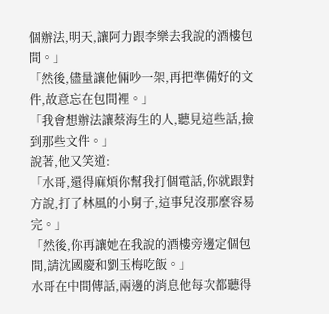個辦法,明天,讓阿力跟李樂去我說的酒樓包間。」
「然後,儘量讓他倆吵一架,再把準備好的文件,故意忘在包間裡。」
「我會想辦法讓蔡海生的人,聽見這些話,撿到那些文件。」
說著,他又笑道:
「水哥,還得麻煩你幫我打個電話,你就跟對方說,打了林風的小舅子,這事兒沒那麼容易完。」
「然後,你再讓她在我說的酒樓旁邊定個包間,請沈國慶和劉玉梅吃飯。」
水哥在中間傳話,兩邊的消息他每次都聽得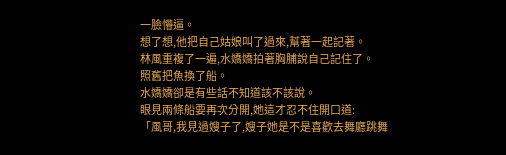一臉懵逼。
想了想,他把自己姑娘叫了過來,幫著一起記著。
林風重複了一遍,水嬌嬌拍著胸脯說自己記住了。
照舊把魚換了船。
水嬌嬌卻是有些話不知道該不該說。
眼見兩條船要再次分開,她這才忍不住開口道:
「風哥,我見過嫂子了,嫂子她是不是喜歡去舞廳跳舞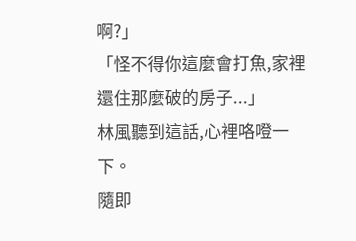啊?」
「怪不得你這麼會打魚,家裡還住那麼破的房子...」
林風聽到這話,心裡咯噔一下。
隨即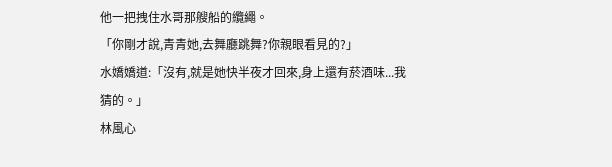他一把拽住水哥那艘船的纜繩。
「你剛才說,青青她,去舞廳跳舞?你親眼看見的?」
水嬌嬌道:「沒有,就是她快半夜才回來,身上還有菸酒味...我猜的。」
林風心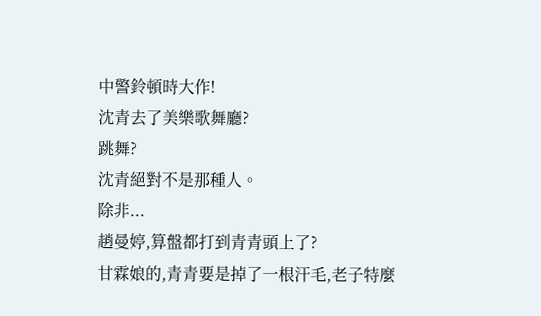中警鈴頓時大作!
沈青去了美樂歌舞廳?
跳舞?
沈青絕對不是那種人。
除非...
趙曼婷,算盤都打到青青頭上了?
甘霖娘的,青青要是掉了一根汗毛,老子特麼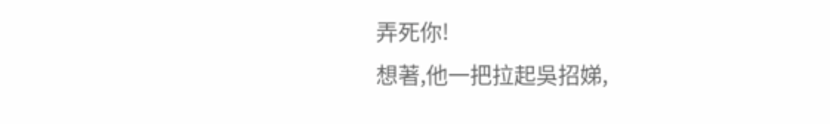弄死你!
想著,他一把拉起吳招娣,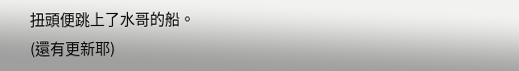扭頭便跳上了水哥的船。
(還有更新耶)